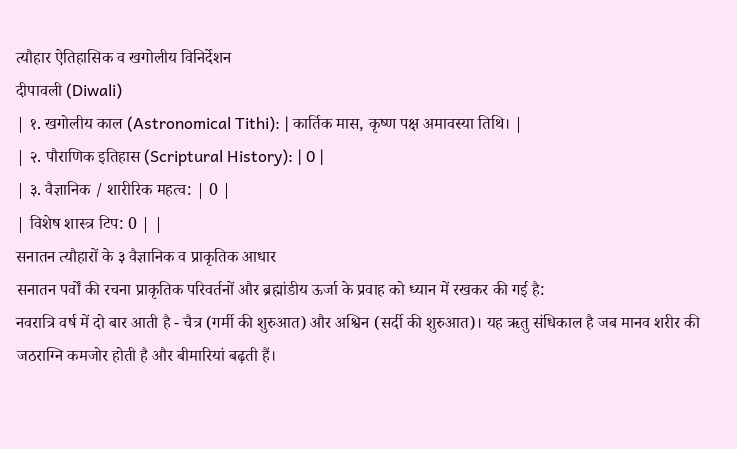त्यौहार ऐतिहासिक व खगोलीय विनिर्देशन
दीपावली (Diwali)
| १. खगोलीय काल (Astronomical Tithi): | कार्तिक मास, कृष्ण पक्ष अमावस्या तिथि। |
| २. पौराणिक इतिहास (Scriptural History): | 0 |
| ३. वैज्ञानिक / शारीरिक महत्व: | 0 |
| विशेष शास्त्र टिप: 0 | |
सनातन त्यौहारों के ३ वैज्ञानिक व प्राकृतिक आधार
सनातन पर्वों की रचना प्राकृतिक परिवर्तनों और ब्रह्मांडीय ऊर्जा के प्रवाह को ध्यान में रखकर की गई है:
नवरात्रि वर्ष में दो बार आती है - चैत्र (गर्मी की शुरुआत) और अश्विन (सर्दी की शुरुआत)। यह ऋतु संधिकाल है जब मानव शरीर की जठराग्नि कमजोर होती है और बीमारियां बढ़ती हैं।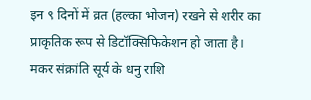इन ९ दिनों में व्रत (हल्का भोजन) रखने से शरीर का प्राकृतिक रूप से डिटॉक्सिफिकेशन हो जाता है।
मकर संक्रांति सूर्य के धनु राशि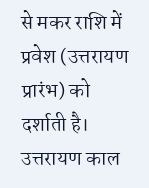से मकर राशि में प्रवेश (उत्तरायण प्रारंभ) को दर्शाती है। उत्तरायण काल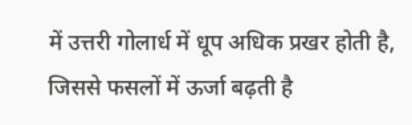में उत्तरी गोलार्ध में धूप अधिक प्रखर होती है, जिससे फसलों में ऊर्जा बढ़ती है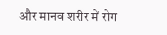और मानव शरीर में रोग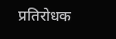प्रतिरोधक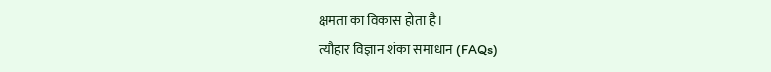क्षमता का विकास होता है।
त्यौहार विज्ञान शंका समाधान (FAQs)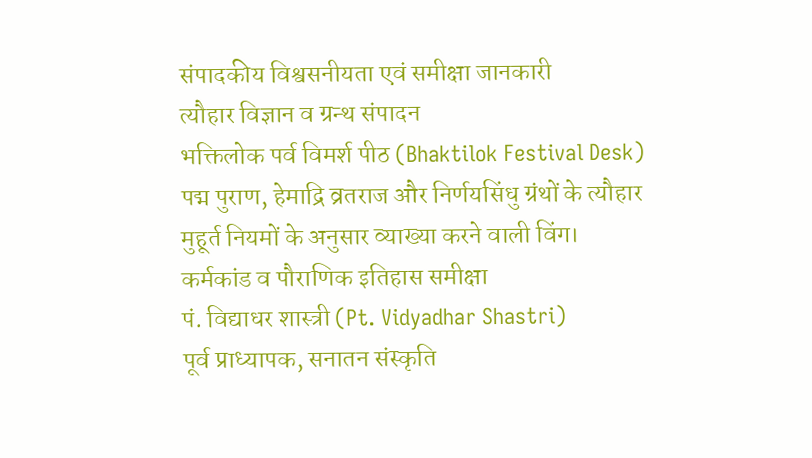संपादकीय विश्वसनीयता एवं समीक्षा जानकारी
त्यौहार विज्ञान व ग्रन्थ संपादन
भक्तिलोक पर्व विमर्श पीठ (Bhaktilok Festival Desk)
पद्म पुराण, हेमाद्रि व्रतराज और निर्णयसिंधु ग्रंथों के त्यौहार मुहूर्त नियमों के अनुसार व्याख्या करने वाली विंग।
कर्मकांड व पौराणिक इतिहास समीक्षा
पं. विद्याधर शास्त्री (Pt. Vidyadhar Shastri)
पूर्व प्राध्यापक, सनातन संस्कृति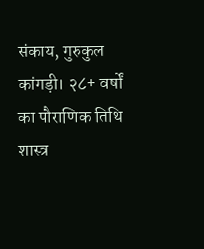संकाय, गुरुकुल कांगड़ी। २८+ वर्षों का पौराणिक तिथि शास्त्र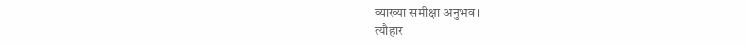व्याख्या समीक्षा अनुभव।
त्यौहार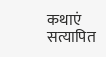कथाएं सत्यापित